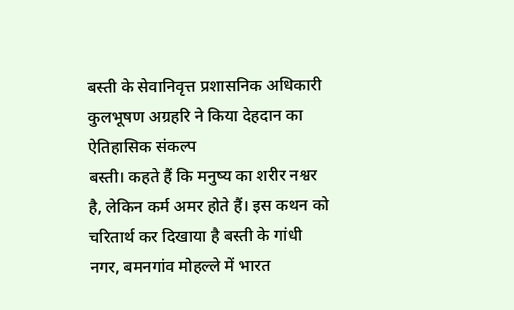बस्ती के सेवानिवृत्त प्रशासनिक अधिकारी कुलभूषण अग्रहरि ने किया देहदान का ऐतिहासिक संकल्प
बस्ती। कहते हैं कि मनुष्य का शरीर नश्वर है, लेकिन कर्म अमर होते हैं। इस कथन को चरितार्थ कर दिखाया है बस्ती के गांधी नगर, बमनगांव मोहल्ले में भारत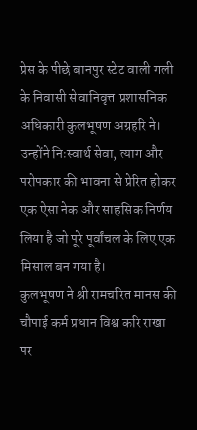प्रेस के पीछे बानपुर स्टेट वाली गली के निवासी सेवानिवृत्त प्रशासनिक अधिकारी कुलभूषण अग्रहरि ने। उन्होंने निःस्वार्थ सेवा, त्याग और परोपकार की भावना से प्रेरित होकर एक ऐसा नेक और साहसिक निर्णय लिया है जो पूरे पूर्वांचल के लिए एक मिसाल बन गया है।
कुलभूषण ने श्री रामचरित मानस की चौपाई कर्म प्रधान विश्व करि राखा पर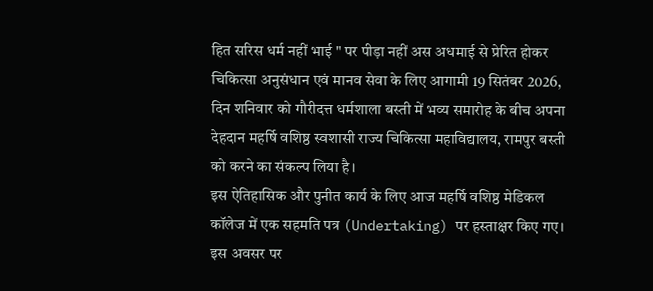हित सरिस धर्म नहीं भाई " पर पीड़ा नहीं अस अधमाई से प्रेरित होकर चिकित्सा अनुसंधान एवं मानव सेवा के लिए आगामी 19 सितंबर 2026, दिन शनिवार को गौरीदत्त धर्मशाला बस्ती में भव्य समारोह के बीच अपना देहदान महर्षि वशिष्ठ स्वशासी राज्य चिकित्सा महाविद्यालय, रामपुर बस्ती को करने का संकल्प लिया है।
इस ऐतिहासिक और पुनीत कार्य के लिए आज महर्षि वशिष्ठ मेडिकल कॉलेज में एक सहमति पत्र (Undertaking) पर हस्ताक्षर किए गए। इस अवसर पर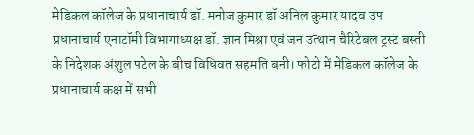मेडिकल कॉलेज के प्रधानाचार्य डॉ. मनोज कुमार डॉ अनिल कुमार यादव उप प्रधानाचार्य एनाटॉमी विभागाध्यक्ष डॉ. ज्ञान मिश्रा एवं जन उत्थान चैरिटेबल ट्रस्ट बस्ती के निदेशक अंशुल पटेल के बीच विधिवत सहमति बनी। फोटो में मेडिकल कॉलेज के प्रधानाचार्य कक्ष में सभी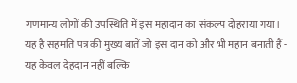गणमान्य लोगों की उपस्थिति में इस महादान का संकल्प दोहराया गया।
यह है सहमति पत्र की मुख्य बातें जो इस दान को और भी महान बनाती हैं -
यह केवल देहदान नहीं बल्कि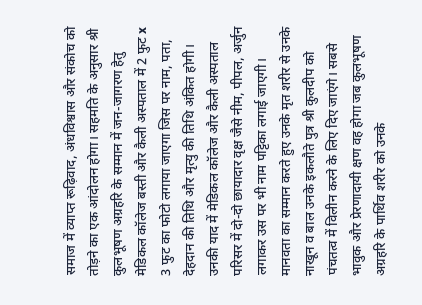समाज में व्याप्त रूढ़िवाद, अंधविश्वास और संकोच को तोड़ने का एक आंदोलन होगा। सहमति के अनुसार श्री कुलभूषण अग्रहरि के सम्मान में जन-जागरण हेतु मेडिकल कॉलेज बस्ती और कैली अस्पताल में 2 फुट x 3 फुट का फोटो लगाया जाएगा जिस पर नाम, पता, देहदान की तिथि और मृत्यु की तिथि अंकित होगी। उनकी याद में मेडिकल कॉलेज और कैली अस्पताल परिसर में दो-दो छायादार वृक्ष जैसे नीम, पीपल, अर्जुन लगाकर उस पर भी नाम पट्टिका लगाई जाएगी।
मानवता का सम्मान करते हुए उनके मृत शरीर से उनके नाखून व बाल उनके इकलौते पुत्र श्री कुलदीप को पंचतत्व में विलीन करने के लिए दिए जाएंगे। सबसे भावुक और प्रेरणादायी क्षण वह होगा जब कुलभूषण अग्रहरि के पार्थिव शरीर को उनके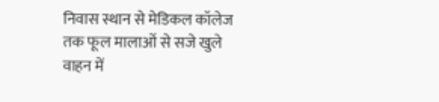निवास स्थान से मेडिकल कॉलेज तक फूल मालाओं से सजे खुले वाहन में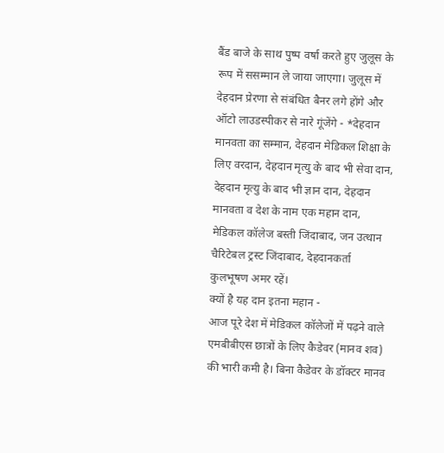बैंड बाजे के साथ पुष्प वर्षा करते हुए जुलूस के रूप में ससम्मान ले जाया जाएगा। जुलूस में देहदान प्रेरणा से संबंधित बैनर लगे होंगे और ऑटो लाउडस्पीकर से नारे गूंजेंगे - *देहदान मानवता का सम्मान, देहदान मेडिकल शिक्षा के लिए वरदान, देहदान मृत्यु के बाद भी सेवा दान, देहदान मृत्यु के बाद भी ज्ञान दान, देहदान मानवता व देश के नाम एक महान दान, मेडिकल कॉलेज बस्ती जिंदाबाद, जन उत्थान चैरिटेबल ट्रस्ट जिंदाबाद, देहदानकर्ता कुलभूषण अमर रहें।
क्यों है यह दान इतना महान -
आज पूरे देश में मेडिकल कॉलेजों में पढ़ने वाले एमबीबीएस छात्रों के लिए कैडेवर (मानव शव) की भारी कमी है। बिना कैडेवर के डॉक्टर मानव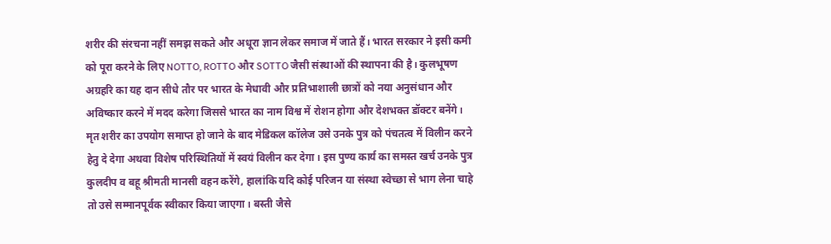शरीर की संरचना नहीं समझ सकते और अधूरा ज्ञान लेकर समाज में जाते हैं। भारत सरकार ने इसी कमी को पूरा करने के लिए NOTTO, ROTTO और SOTTO जैसी संस्थाओं की स्थापना की है। कुलभूषण अग्रहरि का यह दान सीधे तौर पर भारत के मेधावी और प्रतिभाशाली छात्रों को नया अनुसंधान और अविष्कार करने में मदद करेगा जिससे भारत का नाम विश्व में रोशन होगा और देशभक्त डॉक्टर बनेंगे। मृत शरीर का उपयोग समाप्त हो जाने के बाद मेडिकल कॉलेज उसे उनके पुत्र को पंचतत्व में विलीन करने हेतु दे देगा अथवा विशेष परिस्थितियों में स्वयं विलीन कर देगा। इस पुण्य कार्य का समस्त खर्च उनके पुत्र कुलदीप व बहू श्रीमती मानसी वहन करेंगे, हालांकि यदि कोई परिजन या संस्था स्वेच्छा से भाग लेना चाहे तो उसे सम्मानपूर्वक स्वीकार किया जाएगा। बस्ती जैसे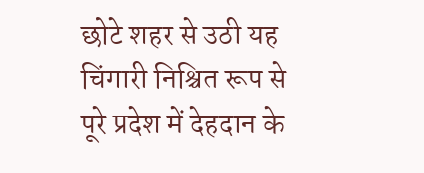छोटे शहर से उठी यह चिंगारी निश्चित रूप से पूरे प्रदेश में देहदान के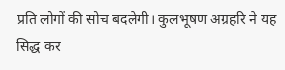प्रति लोगों की सोच बदलेगी। कुलभूषण अग्रहरि ने यह सिद्ध कर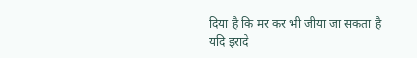दिया है कि मर कर भी जीया जा सकता है यदि इरादे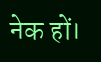नेक हों।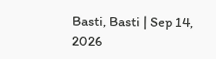Basti, Basti | Sep 14, 2026